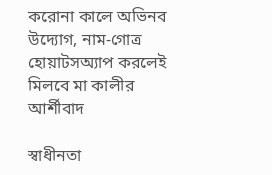করোনা কালে অভিনব উদ্যোগ, নাম-গোত্র হোয়াটসঅ্যাপ করলেই মিলবে মা কালীর আর্শীবাদ

স্বাধীনতা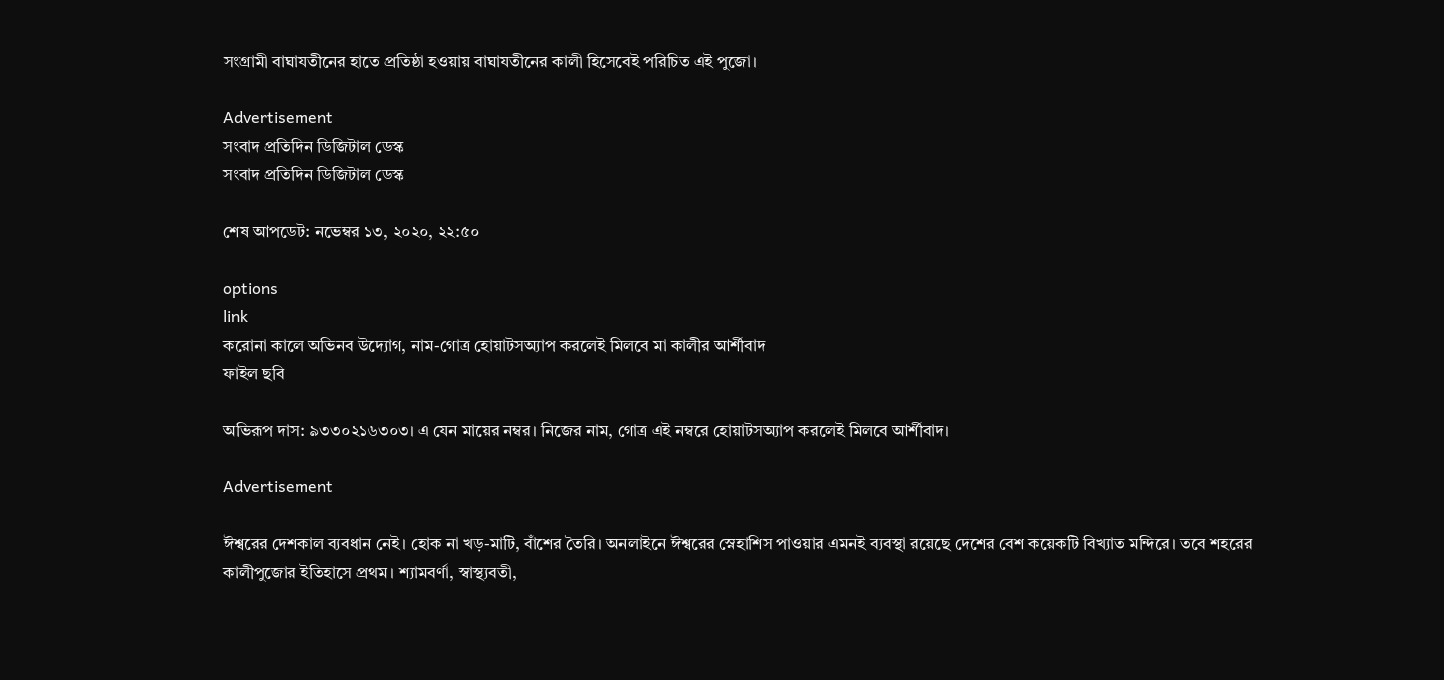সংগ্রামী বাঘাযতীনের হাতে প্রতিষ্ঠা হওয়ায় বাঘাযতীনের কালী হিসেবেই পরিচিত এই পুজো।

Advertisement
সংবাদ প্রতিদিন ডিজিটাল ডেস্ক
সংবাদ প্রতিদিন ডিজিটাল ডেস্ক

শেষ আপডেট: নভেম্বর ১৩, ২০২০, ২২:৫০

options
link
করোনা কালে অভিনব উদ্যোগ, নাম-গোত্র হোয়াটসঅ্যাপ করলেই মিলবে মা কালীর আর্শীবাদ
ফাইল ছবি

অভিরূপ দাস: ৯৩৩০২১৬৩০৩। এ যেন মায়ের নম্বর। নিজের নাম, গোত্র এই নম্বরে হোয়াটসঅ্যাপ করলেই মিলবে আর্শীবাদ।

Advertisement

ঈশ্বরের দেশকাল ব্যবধান নেই। হোক না খড়-মাটি, বাঁশের তৈরি। অনলাইনে ঈশ্বরের স্নেহাশিস পাওয়ার এমনই ব্যবস্থা রয়েছে দেশের বেশ কয়েকটি বিখ্যাত মন্দিরে। তবে শহরের কালীপুজোর ইতিহাসে প্রথম। শ্যামবর্ণা, স্বাস্থ্যবতী,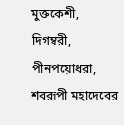মুক্তকেশী, দিগম্বরী, পীনপয়োধরা, শবরূপী মহাদেবের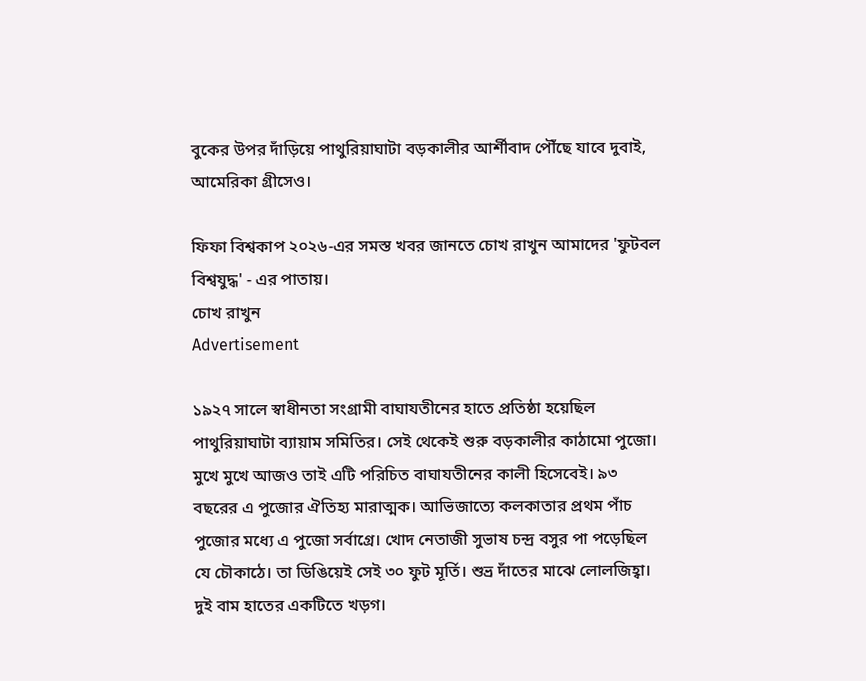বুকের উপর দাঁড়িয়ে পাথুরিয়াঘাটা বড়কালীর আর্শীবাদ পৌঁছে যাবে দুবাই, আমেরিকা গ্রীসেও।

ফিফা বিশ্বকাপ ২০২৬-এর সমস্ত খবর জানতে চোখ রাখুন আমাদের 'ফুটবল বিশ্বযুদ্ধ' - এর পাতায়।
চোখ রাখুন
Advertisement

১৯২৭ সালে স্বাধীনতা সংগ্রামী বাঘাযতীনের হাতে প্রতিষ্ঠা হয়েছিল পাথুরিয়াঘাটা ব্যায়াম সমিতির। সেই থেকেই শুরু বড়কালীর কাঠামো পুজো। মুখে মুখে আজও তাই এটি পরিচিত বাঘাযতীনের কালী হিসেবেই। ৯৩ বছরের এ পুজোর ঐতিহ্য মারাত্মক। আভিজাত্যে কলকাতার প্রথম পাঁচ পুজোর মধ্যে এ পুজো সর্বাগ্রে। খোদ নেতাজী সুভাষ চন্দ্র বসুর পা পড়েছিল যে চৌকাঠে। তা ডিঙিয়েই সেই ৩০ ফুট মূর্তি। শুভ্র দাঁতের মাঝে লোলজিহ্বা। দুই বাম হাতের একটিতে খড়গ।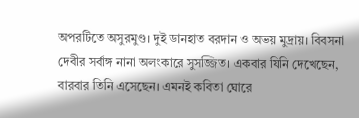অপরটিতে অসুরমুণ্ড। দুই ডানহাত বরদান ও অভয় মুদ্রায়। বিবসনা দেবীর সর্বাঙ্গ নানা অলংকারে সুসজ্জিত। একবার যিনি দেখেছেন, বারবার তিনি এসেছেন। এমনই কবিতা ঘোরে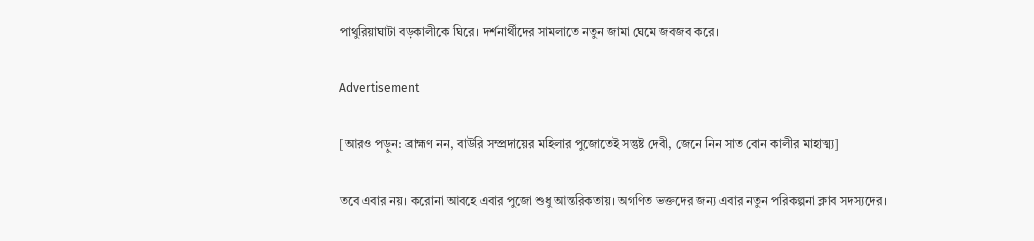পাথুরিয়াঘাটা বড়কালীকে ঘিরে। দর্শনার্থীদের সামলাতে নতুন জামা ঘেমে জবজব করে।

Advertisement

[আরও পড়ুন: ব্রাহ্মণ নন, বাউরি সম্প্রদায়ের মহিলার পুজোতেই সন্তুষ্ট দেবী, জেনে নিন সাত বোন কালীর মাহাত্ম্য]

তবে এবার নয়। করোনা আবহে এবার পুজো শুধু আন্তরিকতায়। অগণিত ভক্তদের জন্য এবার নতুন পরিকল্পনা ক্লাব সদস্যদের।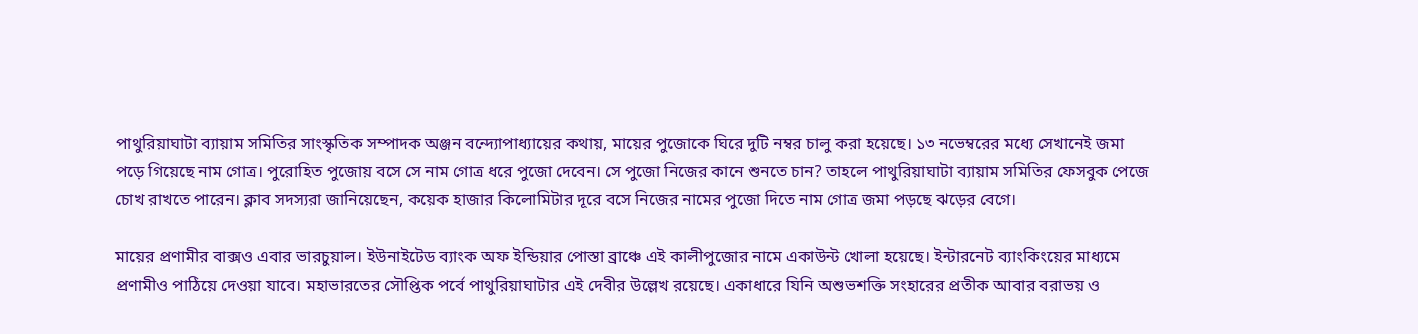পাথুরিয়াঘাটা ব্যায়াম সমিতির সাংস্কৃতিক সম্পাদক অঞ্জন বন্দ্যোপাধ্যায়ের কথায়, মায়ের পুজোকে ঘিরে দুটি নম্বর চালু করা হয়েছে। ১৩ নভেম্বরের মধ্যে সেখানেই জমা পড়ে গিয়েছে নাম গোত্র। পুরোহিত পুজোয় বসে সে নাম গোত্র ধরে পুজো দেবেন। সে পুজো নিজের কানে শুনতে চান? তাহলে পাথুরিয়াঘাটা ব্যায়াম সমিতির ফেসবুক পেজে চোখ রাখতে পারেন। ক্লাব সদস্যরা জানিয়েছেন, কয়েক হাজার কিলোমিটার দূরে বসে নিজের নামের পুজো দিতে নাম গোত্র জমা পড়ছে ঝড়ের বেগে।

মায়ের প্রণামীর বাক্সও এবার ভারচুয়াল। ইউনাইটেড ব্যাংক অফ ইন্ডিয়ার পোস্তা ব্রাঞ্চে এই কালীপুজোর নামে একাউন্ট খোলা হয়েছে। ইন্টারনেট ব্যাংকিংয়ের মাধ্যমে প্রণামীও পাঠিয়ে দেওয়া যাবে। মহাভারতের সৌপ্তিক পর্বে পাথুরিয়াঘাটার এই দেবীর উল্লেখ রয়েছে। একাধারে যিনি অশুভশক্তি সংহারের প্রতীক আবার বরাভয় ও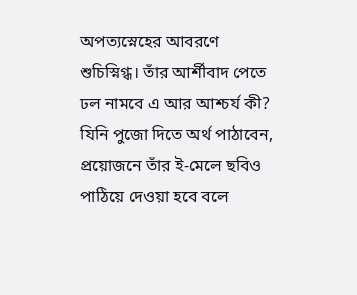অপত্যস্নেহের আবরণে শুচিস্নিগ্ধ। তাঁর আর্শীবাদ পেতে ঢল নামবে এ আর আশ্চর্য কী? যিনি পুজো দিতে অর্থ পাঠাবেন, প্রয়োজনে তাঁর ই-মেলে ছবিও পাঠিয়ে দেওয়া হবে বলে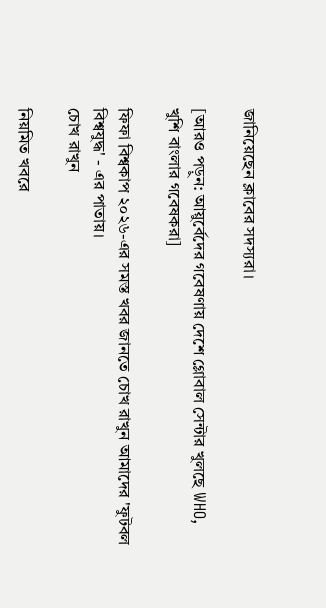জানিয়েছেন ক্লাবের সদস্যরা।

[আরও পড়ুন: আয়ুর্বেদের গবেষণায় দেশে গ্লোবাল সেন্টার খুলছে WHO, খুশি বাংলার গবেষকরা]

ফিফা বিশ্বকাপ ২০২৬-এর সমস্ত খবর জানতে চোখ রাখুন আমাদের 'ফুটবল বিশ্বযুদ্ধ' - এর পাতায়।
চোখ রাখুন

নিয়মিত খবরে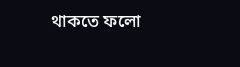থাকতে ফলো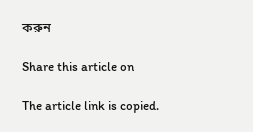করুন

Share this article on

The article link is copied.